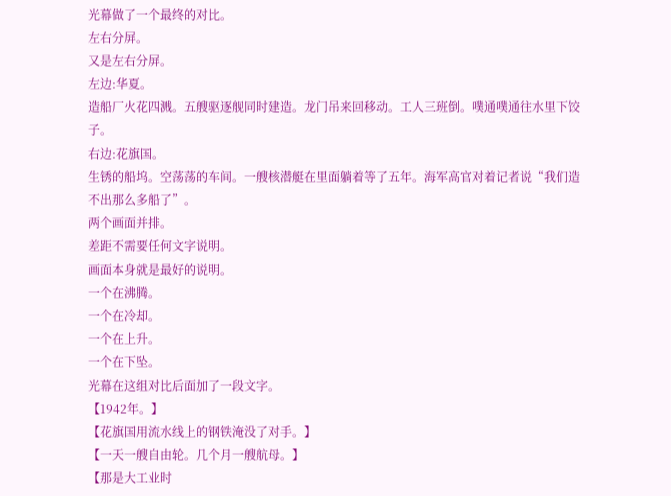光幕做了一个最终的对比。
左右分屏。
又是左右分屏。
左边:华夏。
造船厂火花四溅。五艘驱逐舰同时建造。龙门吊来回移动。工人三班倒。噗通噗通往水里下饺子。
右边:花旗国。
生锈的船坞。空荡荡的车间。一艘核潜艇在里面躺着等了五年。海军高官对着记者说“我们造不出那么多船了”。
两个画面并排。
差距不需要任何文字说明。
画面本身就是最好的说明。
一个在沸腾。
一个在冷却。
一个在上升。
一个在下坠。
光幕在这组对比后面加了一段文字。
【1942年。】
【花旗国用流水线上的钢铁淹没了对手。】
【一天一艘自由轮。几个月一艘航母。】
【那是大工业时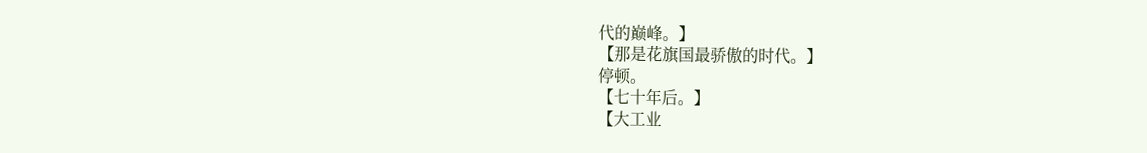代的巅峰。】
【那是花旗国最骄傲的时代。】
停顿。
【七十年后。】
【大工业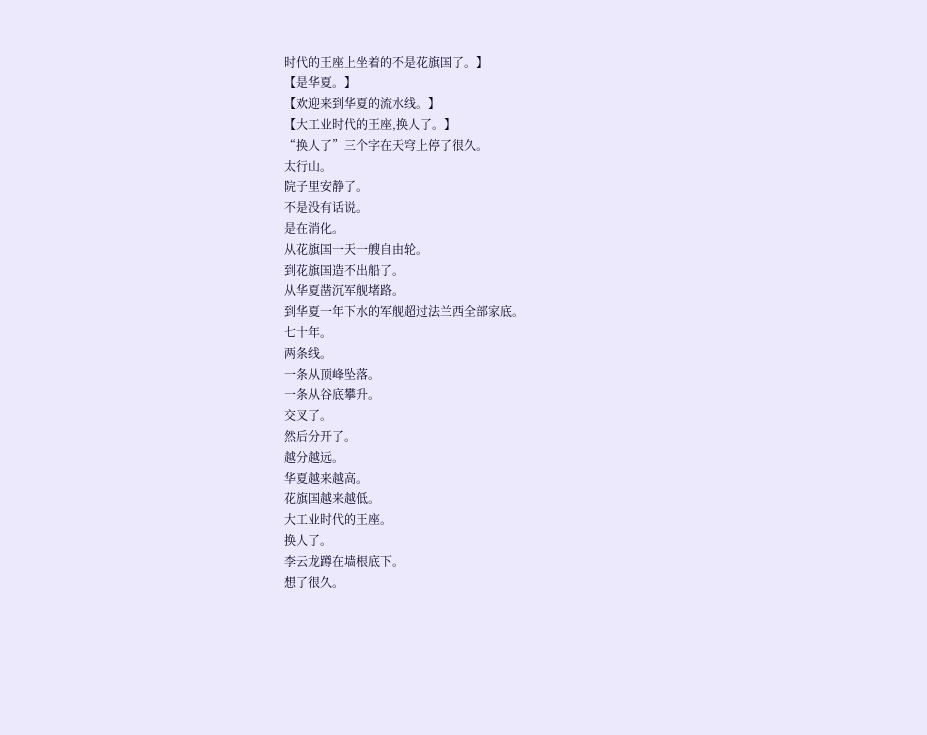时代的王座上坐着的不是花旗国了。】
【是华夏。】
【欢迎来到华夏的流水线。】
【大工业时代的王座,换人了。】
“换人了”三个字在天穹上停了很久。
太行山。
院子里安静了。
不是没有话说。
是在消化。
从花旗国一天一艘自由轮。
到花旗国造不出船了。
从华夏凿沉军舰堵路。
到华夏一年下水的军舰超过法兰西全部家底。
七十年。
两条线。
一条从顶峰坠落。
一条从谷底攀升。
交叉了。
然后分开了。
越分越远。
华夏越来越高。
花旗国越来越低。
大工业时代的王座。
换人了。
李云龙蹲在墙根底下。
想了很久。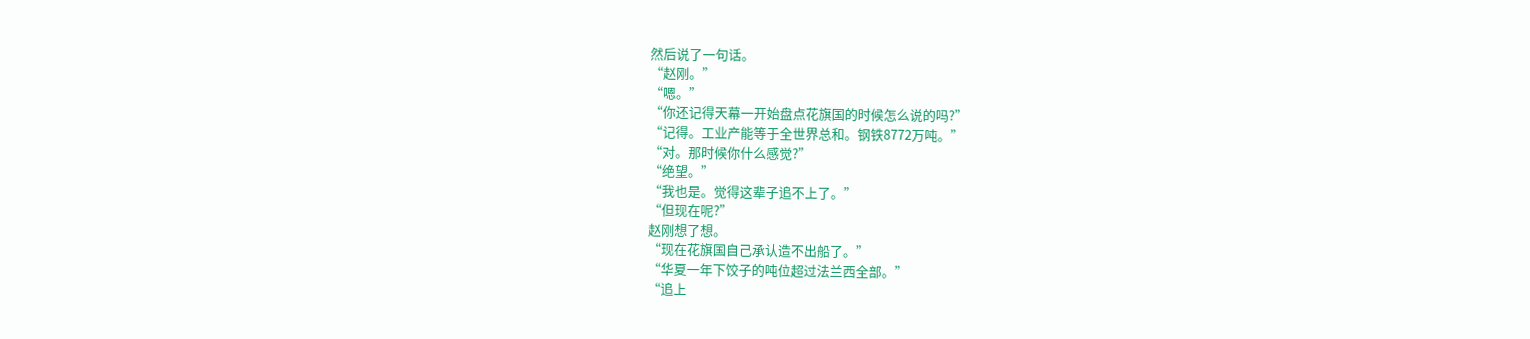然后说了一句话。
“赵刚。”
“嗯。”
“你还记得天幕一开始盘点花旗国的时候怎么说的吗?”
“记得。工业产能等于全世界总和。钢铁8772万吨。”
“对。那时候你什么感觉?”
“绝望。”
“我也是。觉得这辈子追不上了。”
“但现在呢?”
赵刚想了想。
“现在花旗国自己承认造不出船了。”
“华夏一年下饺子的吨位超过法兰西全部。”
“追上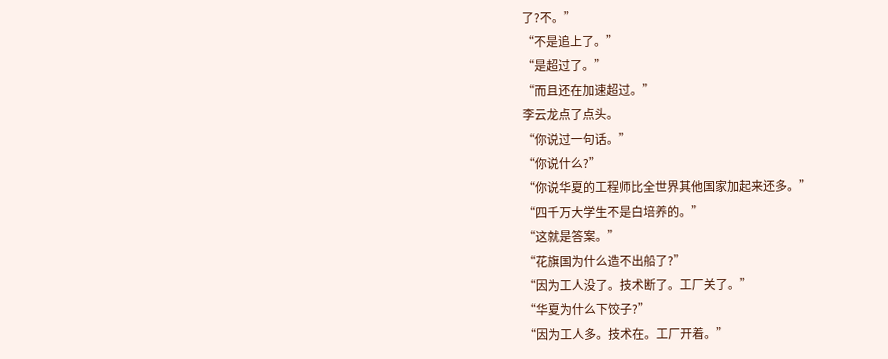了?不。”
“不是追上了。”
“是超过了。”
“而且还在加速超过。”
李云龙点了点头。
“你说过一句话。”
“你说什么?”
“你说华夏的工程师比全世界其他国家加起来还多。”
“四千万大学生不是白培养的。”
“这就是答案。”
“花旗国为什么造不出船了?”
“因为工人没了。技术断了。工厂关了。”
“华夏为什么下饺子?”
“因为工人多。技术在。工厂开着。”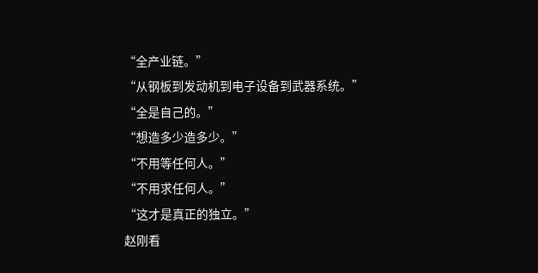“全产业链。”
“从钢板到发动机到电子设备到武器系统。”
“全是自己的。”
“想造多少造多少。”
“不用等任何人。”
“不用求任何人。”
“这才是真正的独立。”
赵刚看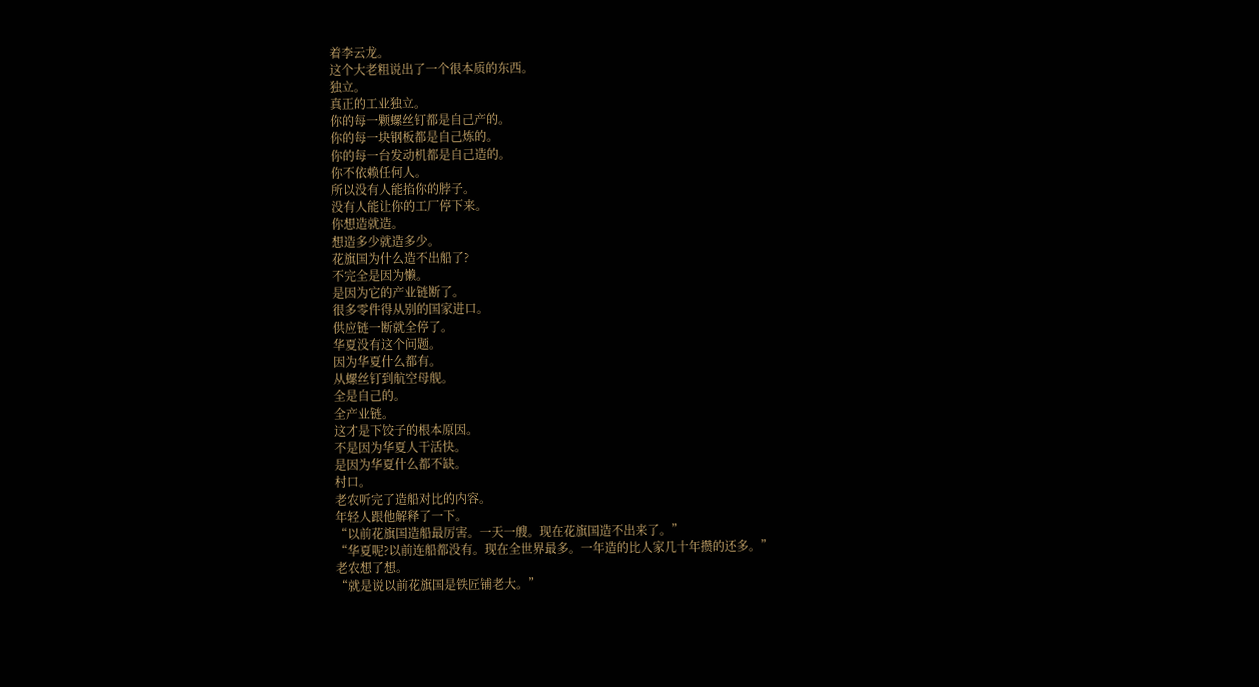着李云龙。
这个大老粗说出了一个很本质的东西。
独立。
真正的工业独立。
你的每一颗螺丝钉都是自己产的。
你的每一块钢板都是自己炼的。
你的每一台发动机都是自己造的。
你不依赖任何人。
所以没有人能掐你的脖子。
没有人能让你的工厂停下来。
你想造就造。
想造多少就造多少。
花旗国为什么造不出船了?
不完全是因为懒。
是因为它的产业链断了。
很多零件得从别的国家进口。
供应链一断就全停了。
华夏没有这个问题。
因为华夏什么都有。
从螺丝钉到航空母舰。
全是自己的。
全产业链。
这才是下饺子的根本原因。
不是因为华夏人干活快。
是因为华夏什么都不缺。
村口。
老农听完了造船对比的内容。
年轻人跟他解释了一下。
“以前花旗国造船最厉害。一天一艘。现在花旗国造不出来了。”
“华夏呢?以前连船都没有。现在全世界最多。一年造的比人家几十年攒的还多。”
老农想了想。
“就是说以前花旗国是铁匠铺老大。”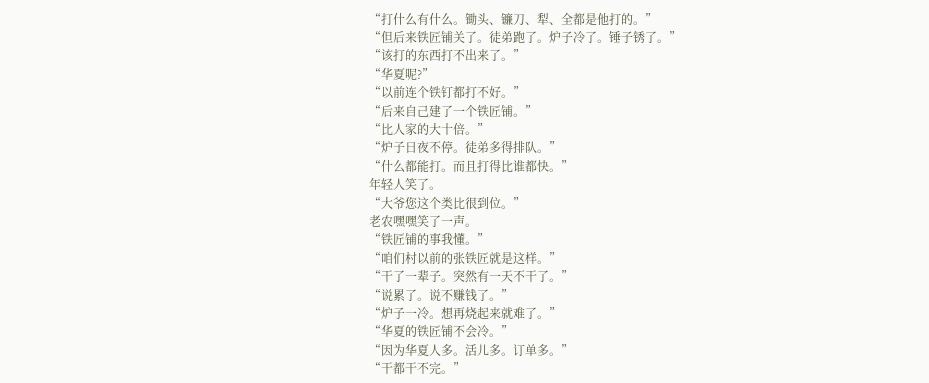“打什么有什么。锄头、镰刀、犁、全都是他打的。”
“但后来铁匠铺关了。徒弟跑了。炉子冷了。锤子锈了。”
“该打的东西打不出来了。”
“华夏呢?”
“以前连个铁钉都打不好。”
“后来自己建了一个铁匠铺。”
“比人家的大十倍。”
“炉子日夜不停。徒弟多得排队。”
“什么都能打。而且打得比谁都快。”
年轻人笑了。
“大爷您这个类比很到位。”
老农嘿嘿笑了一声。
“铁匠铺的事我懂。”
“咱们村以前的张铁匠就是这样。”
“干了一辈子。突然有一天不干了。”
“说累了。说不赚钱了。”
“炉子一冷。想再烧起来就难了。”
“华夏的铁匠铺不会冷。”
“因为华夏人多。活儿多。订单多。”
“干都干不完。”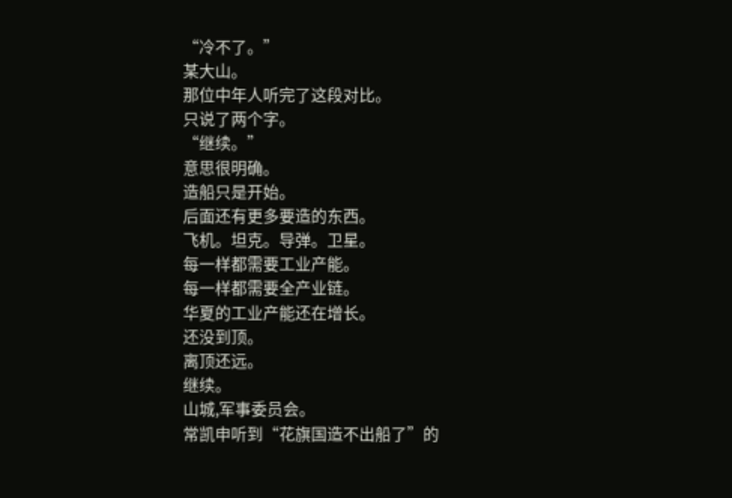“冷不了。”
某大山。
那位中年人听完了这段对比。
只说了两个字。
“继续。”
意思很明确。
造船只是开始。
后面还有更多要造的东西。
飞机。坦克。导弹。卫星。
每一样都需要工业产能。
每一样都需要全产业链。
华夏的工业产能还在增长。
还没到顶。
离顶还远。
继续。
山城,军事委员会。
常凯申听到“花旗国造不出船了”的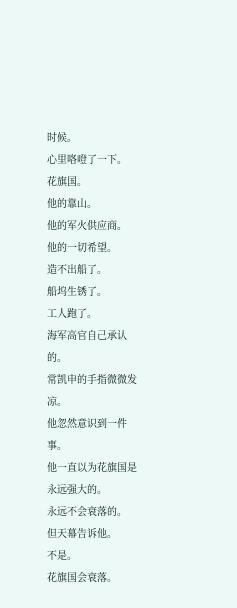时候。
心里咯噔了一下。
花旗国。
他的靠山。
他的军火供应商。
他的一切希望。
造不出船了。
船坞生锈了。
工人跑了。
海军高官自己承认的。
常凯申的手指微微发凉。
他忽然意识到一件事。
他一直以为花旗国是永远强大的。
永远不会衰落的。
但天幕告诉他。
不是。
花旗国会衰落。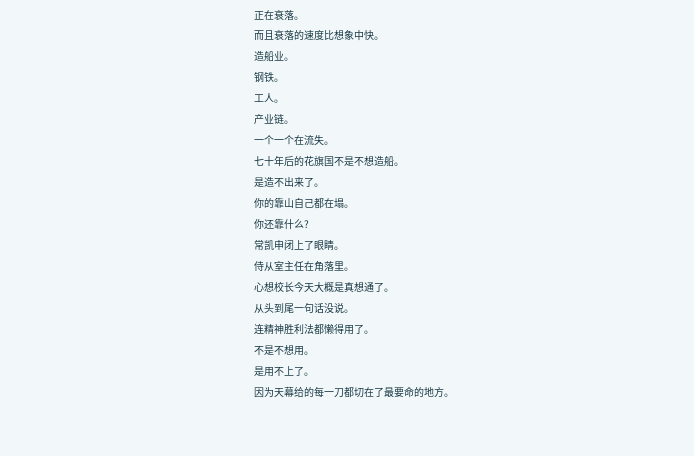正在衰落。
而且衰落的速度比想象中快。
造船业。
钢铁。
工人。
产业链。
一个一个在流失。
七十年后的花旗国不是不想造船。
是造不出来了。
你的靠山自己都在塌。
你还靠什么?
常凯申闭上了眼睛。
侍从室主任在角落里。
心想校长今天大概是真想通了。
从头到尾一句话没说。
连精神胜利法都懒得用了。
不是不想用。
是用不上了。
因为天幕给的每一刀都切在了最要命的地方。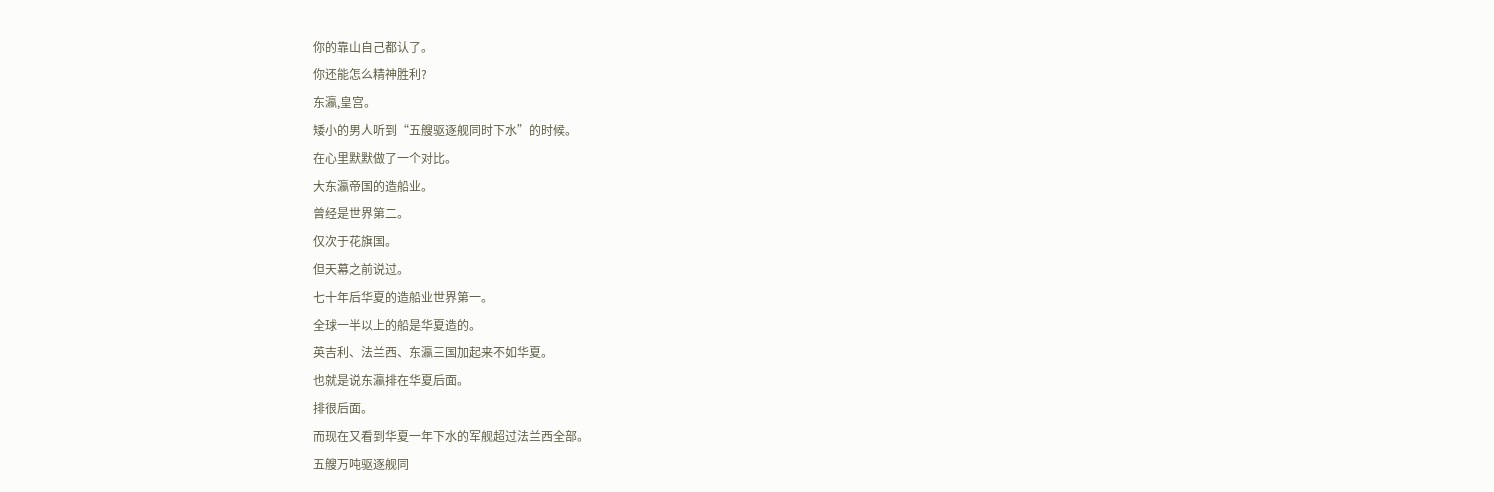你的靠山自己都认了。
你还能怎么精神胜利?
东瀛,皇宫。
矮小的男人听到“五艘驱逐舰同时下水”的时候。
在心里默默做了一个对比。
大东瀛帝国的造船业。
曾经是世界第二。
仅次于花旗国。
但天幕之前说过。
七十年后华夏的造船业世界第一。
全球一半以上的船是华夏造的。
英吉利、法兰西、东瀛三国加起来不如华夏。
也就是说东瀛排在华夏后面。
排很后面。
而现在又看到华夏一年下水的军舰超过法兰西全部。
五艘万吨驱逐舰同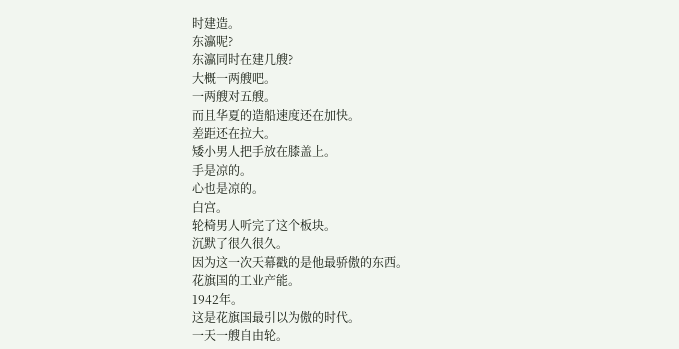时建造。
东瀛呢?
东瀛同时在建几艘?
大概一两艘吧。
一两艘对五艘。
而且华夏的造船速度还在加快。
差距还在拉大。
矮小男人把手放在膝盖上。
手是凉的。
心也是凉的。
白宫。
轮椅男人听完了这个板块。
沉默了很久很久。
因为这一次天幕戳的是他最骄傲的东西。
花旗国的工业产能。
1942年。
这是花旗国最引以为傲的时代。
一天一艘自由轮。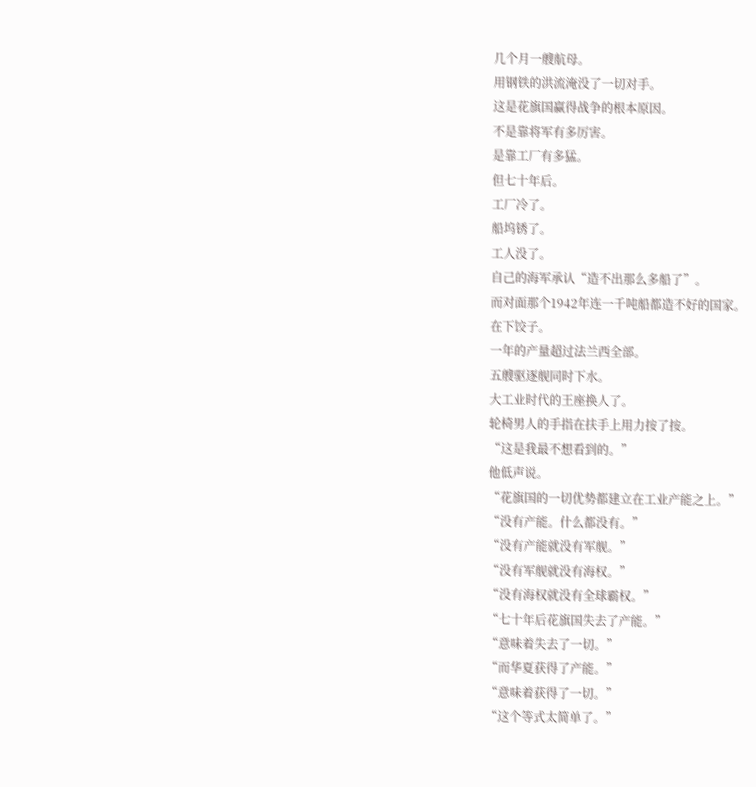几个月一艘航母。
用钢铁的洪流淹没了一切对手。
这是花旗国赢得战争的根本原因。
不是靠将军有多厉害。
是靠工厂有多猛。
但七十年后。
工厂冷了。
船坞锈了。
工人没了。
自己的海军承认“造不出那么多船了”。
而对面那个1942年连一千吨船都造不好的国家。
在下饺子。
一年的产量超过法兰西全部。
五艘驱逐舰同时下水。
大工业时代的王座换人了。
轮椅男人的手指在扶手上用力按了按。
“这是我最不想看到的。”
他低声说。
“花旗国的一切优势都建立在工业产能之上。”
“没有产能。什么都没有。”
“没有产能就没有军舰。”
“没有军舰就没有海权。”
“没有海权就没有全球霸权。”
“七十年后花旗国失去了产能。”
“意味着失去了一切。”
“而华夏获得了产能。”
“意味着获得了一切。”
“这个等式太简单了。”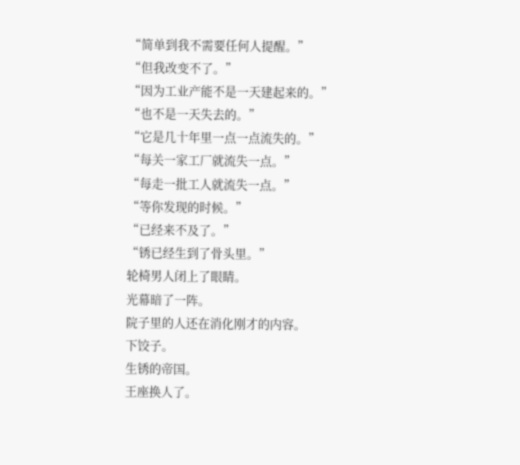“简单到我不需要任何人提醒。”
“但我改变不了。”
“因为工业产能不是一天建起来的。”
“也不是一天失去的。”
“它是几十年里一点一点流失的。”
“每关一家工厂就流失一点。”
“每走一批工人就流失一点。”
“等你发现的时候。”
“已经来不及了。”
“锈已经生到了骨头里。”
轮椅男人闭上了眼睛。
光幕暗了一阵。
院子里的人还在消化刚才的内容。
下饺子。
生锈的帝国。
王座换人了。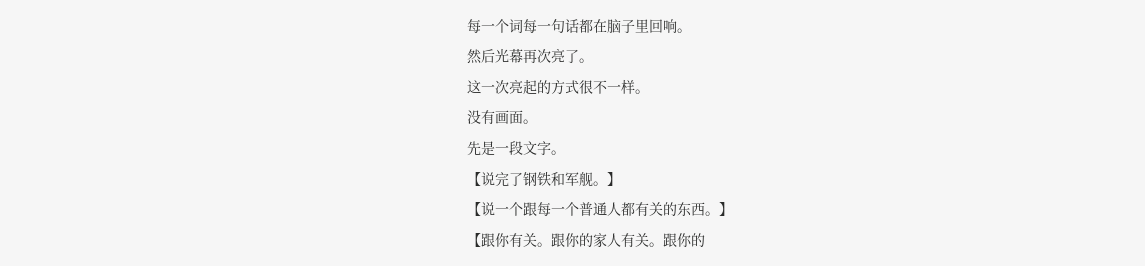每一个词每一句话都在脑子里回响。
然后光幕再次亮了。
这一次亮起的方式很不一样。
没有画面。
先是一段文字。
【说完了钢铁和军舰。】
【说一个跟每一个普通人都有关的东西。】
【跟你有关。跟你的家人有关。跟你的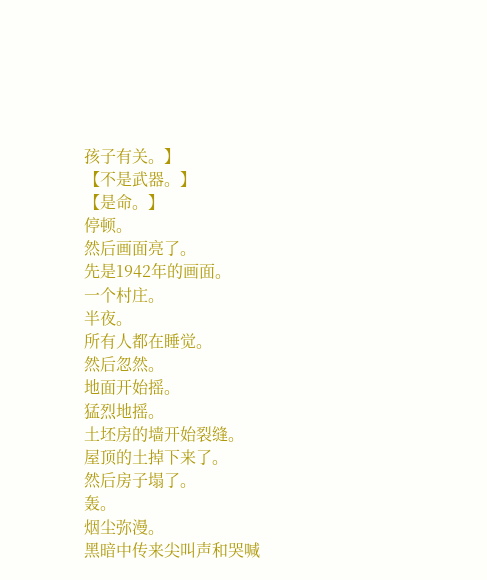孩子有关。】
【不是武器。】
【是命。】
停顿。
然后画面亮了。
先是1942年的画面。
一个村庄。
半夜。
所有人都在睡觉。
然后忽然。
地面开始摇。
猛烈地摇。
土坯房的墙开始裂缝。
屋顶的土掉下来了。
然后房子塌了。
轰。
烟尘弥漫。
黑暗中传来尖叫声和哭喊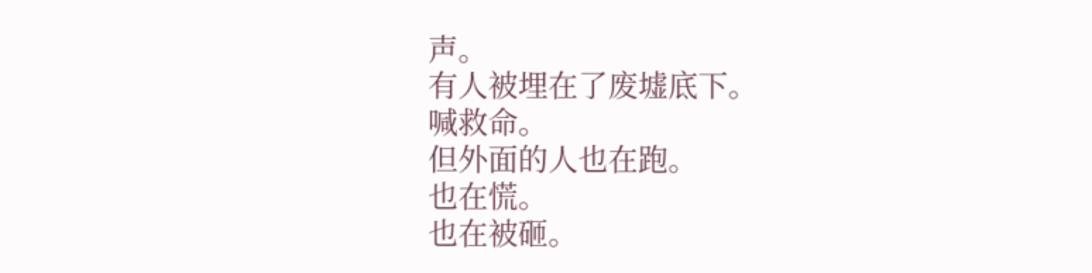声。
有人被埋在了废墟底下。
喊救命。
但外面的人也在跑。
也在慌。
也在被砸。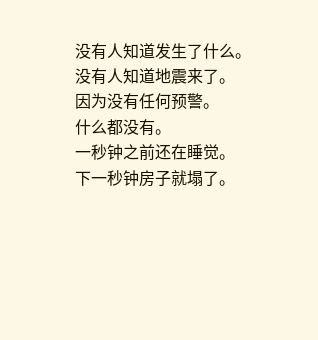没有人知道发生了什么。
没有人知道地震来了。
因为没有任何预警。
什么都没有。
一秒钟之前还在睡觉。
下一秒钟房子就塌了。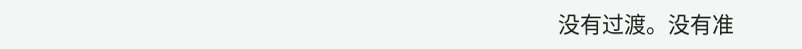没有过渡。没有准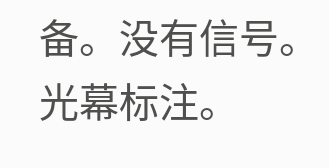备。没有信号。
光幕标注。